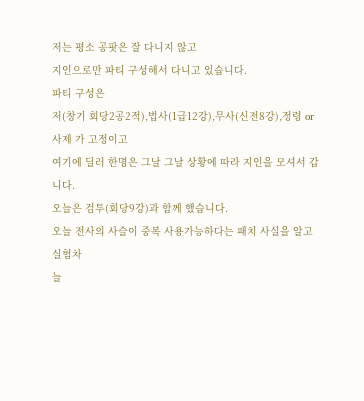저는 평소 공팟은 잘 다니지 않고
지인으로만 파티 구성해서 다니고 있습니다.
파티 구성은
저(창기 회당2공2적),법사(1급12강),무사(신전8강),정령 or 사제 가 고정이고
여기에 딜러 한명은 그날 그날 상황에 따라 지인을 모셔서 갑니다.
오늘은 검투(회당9강)과 함께 했습니다.
오늘 전사의 사슬이 중복 사용가능하다는 패치 사실을 알고
실험차
늘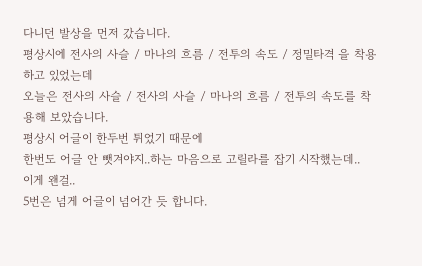다니던 발상을 먼저 갔습니다.
평상시에 전사의 사슬 / 마나의 흐름 / 전투의 속도 / 정밀타격 을 착용하고 있었는데
오늘은 전사의 사슬 / 전사의 사슬 / 마나의 흐름 / 전투의 속도를 착용해 보았습니다.
평상시 어글이 한두번 튀었기 때문에
한번도 어글 안 뺏겨야지..하는 마음으로 고릴라를 잡기 시작했는데..
이게 왠걸..
5번은 넘게 어글이 넘어간 듯 합니다.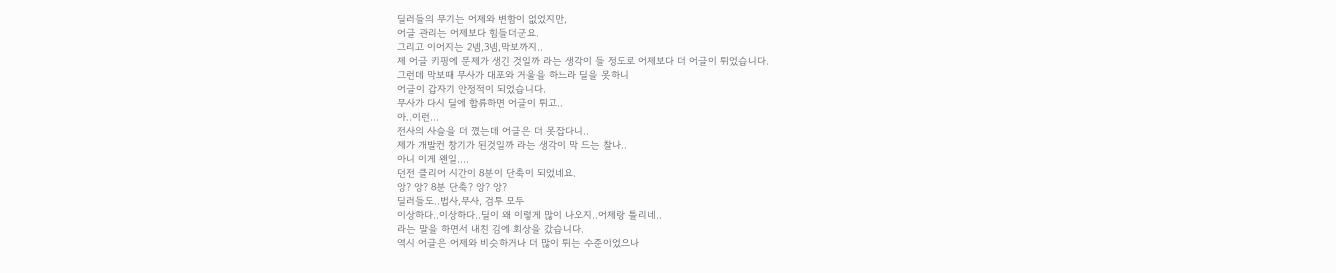딜러들의 무기는 어제와 변함이 없었지만,
어글 관리는 어제보다 힘들더군요.
그리고 이어지는 2넴,3넴,막보까지..
제 어글 키핑에 문제가 생긴 것일까 라는 생각이 들 정도로 어제보다 더 어글이 튀었습니다.
그런데 막보때 무사가 대포와 거울을 하느라 딜을 못하니
어글이 갑자기 안정적이 되었습니다.
무사가 다시 딜에 합류하면 어글이 튀고..
아..이런...
전사의 사슬을 더 꼈는데 어글은 더 못잡다니..
제가 개발컨 창기가 된것일까 라는 생각이 막 드는 찰나..
아니 이게 왠일....
던전 클리어 시간이 8분이 단축이 되었네요.
앙? 앙? 8분 단축? 앙? 앙?
딜러들도..법사,무사, 검투 모두
이상하다..이상하다..딜이 왜 이렇게 많이 나오지..어제랑 틀리네..
라는 말을 하면서 내친 김에 회상을 갔습니다.
역시 어글은 어제와 비슷하거나 더 많이 튀는 수준이었으나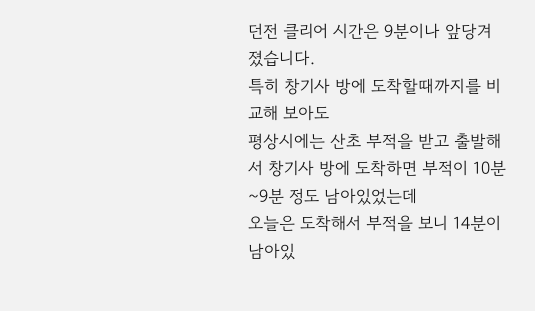던전 클리어 시간은 9분이나 앞당겨 졌습니다.
특히 창기사 방에 도착할때까지를 비교해 보아도
평상시에는 산초 부적을 받고 출발해서 창기사 방에 도착하면 부적이 10분~9분 정도 남아있었는데
오늘은 도착해서 부적을 보니 14분이 남아있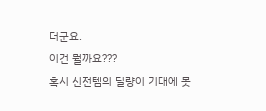더군요.
이건 뭘까요???
혹시 신전템의 딜량이 기대에 못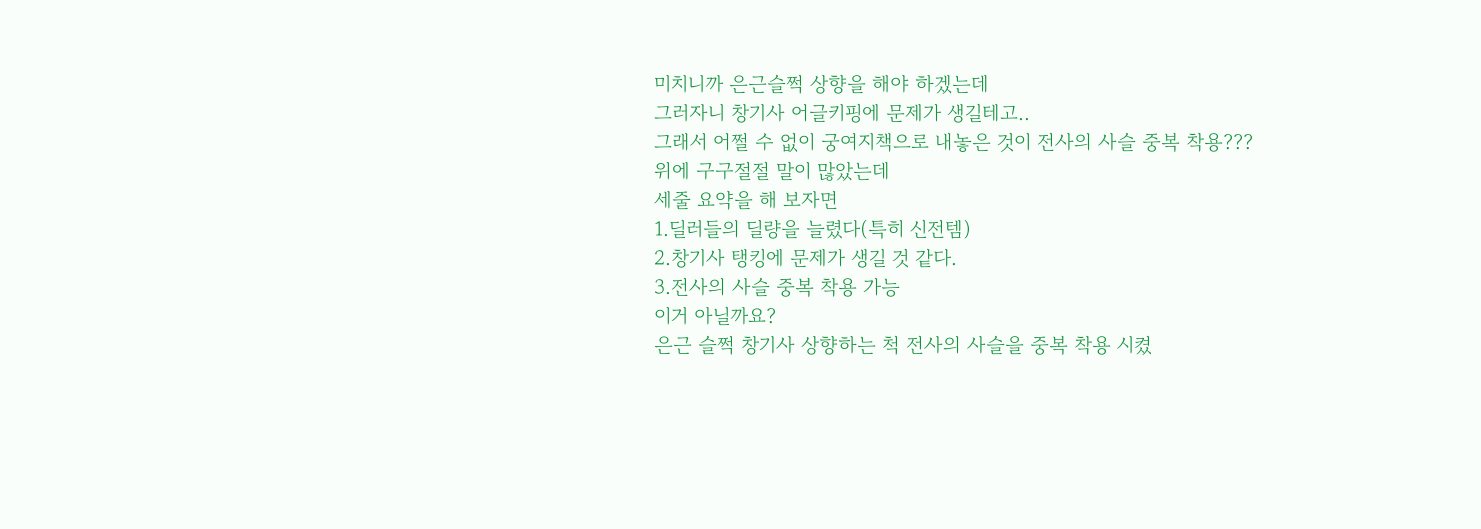미치니까 은근슬쩍 상향을 해야 하겠는데
그러자니 창기사 어글키핑에 문제가 생길테고..
그래서 어쩔 수 없이 궁여지책으로 내놓은 것이 전사의 사슬 중복 착용???
위에 구구절절 말이 많았는데
세줄 요약을 해 보자면
1.딜러들의 딜량을 늘렸다(특히 신전템)
2.창기사 탱킹에 문제가 생길 것 같다.
3.전사의 사슬 중복 착용 가능
이거 아닐까요?
은근 슬쩍 창기사 상향하는 척 전사의 사슬을 중복 착용 시켰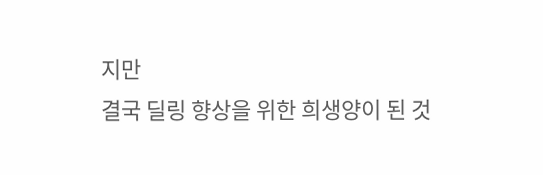지만
결국 딜링 향상을 위한 희생양이 된 것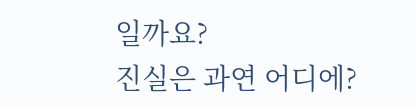일까요?
진실은 과연 어디에?